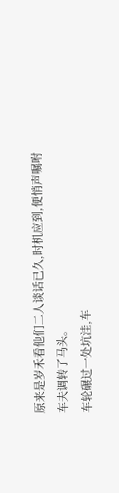原来是岁禾看他们二人谈话已久,时机应到,便悄声嘱咐车夫调转了马头。
车轮碾过一处坑洼,车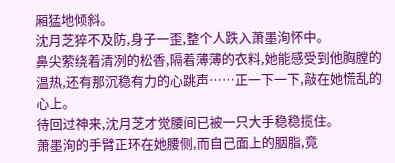厢猛地倾斜。
沈月芝猝不及防,身子一歪,整个人跌入萧墨洵怀中。
鼻尖萦绕着清冽的松香,隔着薄薄的衣料,她能感受到他胸膛的温热,还有那沉稳有力的心跳声……正一下一下,敲在她慌乱的心上。
待回过神来,沈月芝才觉腰间已被一只大手稳稳揽住。
萧墨洵的手臂正环在她腰侧,而自己面上的胭脂,竟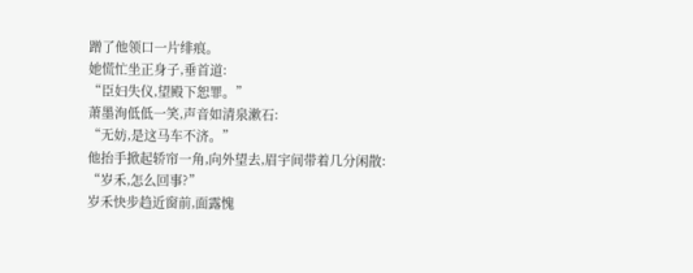蹭了他领口一片绯痕。
她慌忙坐正身子,垂首道:
“臣妇失仪,望殿下恕罪。”
萧墨洵低低一笑,声音如清泉漱石:
“无妨,是这马车不济。”
他抬手掀起轿帘一角,向外望去,眉宇间带着几分闲散:
“岁禾,怎么回事?”
岁禾快步趋近窗前,面露愧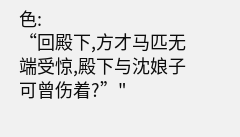色:
“回殿下,方才马匹无端受惊,殿下与沈娘子可曾伤着?”"